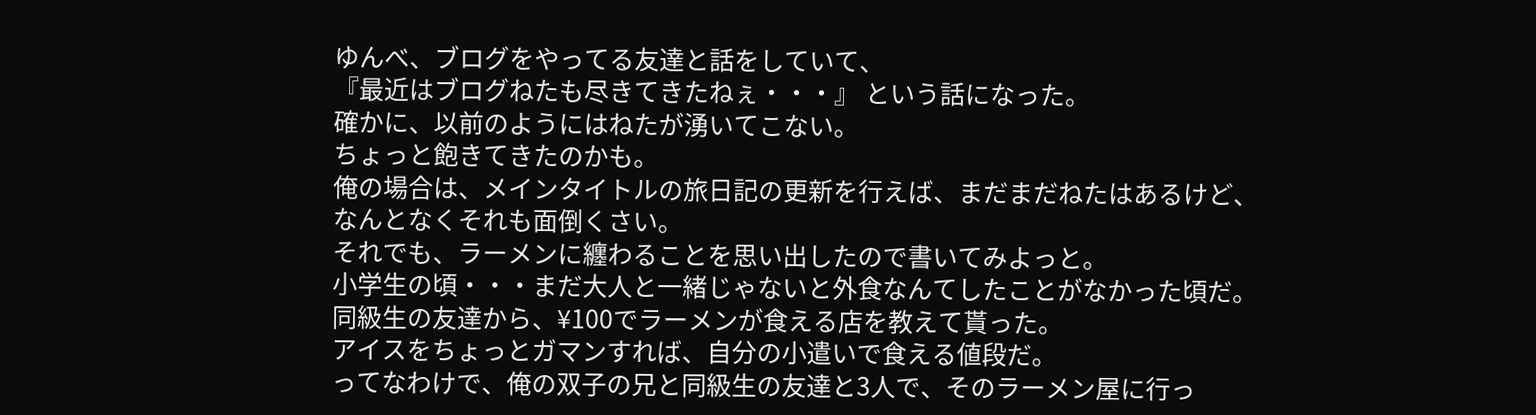ゆんべ、ブログをやってる友達と話をしていて、
『最近はブログねたも尽きてきたねぇ・・・』 という話になった。
確かに、以前のようにはねたが湧いてこない。
ちょっと飽きてきたのかも。
俺の場合は、メインタイトルの旅日記の更新を行えば、まだまだねたはあるけど、
なんとなくそれも面倒くさい。
それでも、ラーメンに纏わることを思い出したので書いてみよっと。
小学生の頃・・・まだ大人と一緒じゃないと外食なんてしたことがなかった頃だ。
同級生の友達から、¥100でラーメンが食える店を教えて貰った。
アイスをちょっとガマンすれば、自分の小遣いで食える値段だ。
ってなわけで、俺の双子の兄と同級生の友達と3人で、そのラーメン屋に行っ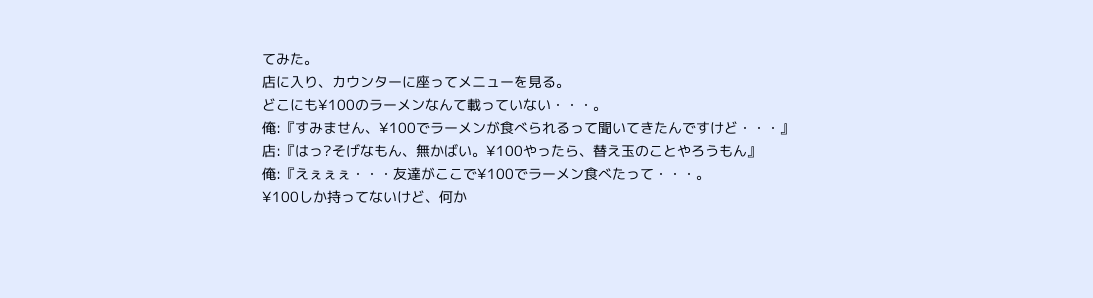てみた。
店に入り、カウンターに座ってメニューを見る。
どこにも¥100のラーメンなんて載っていない・・・。
俺:『すみません、¥100でラーメンが食べられるって聞いてきたんですけど・・・』
店:『はっ?そげなもん、無かばい。¥100やったら、替え玉のことやろうもん』
俺:『えぇぇぇ・・・友達がここで¥100でラーメン食べたって・・・。
¥100しか持ってないけど、何か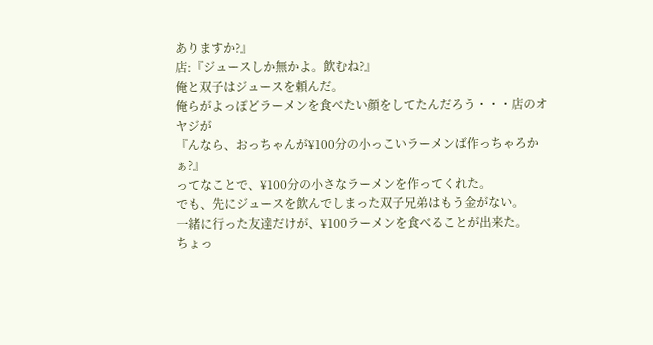ありますか?』
店:『ジュースしか無かよ。飲むね?』
俺と双子はジュースを頼んだ。
俺らがよっぽどラーメンを食べたい顔をしてたんだろう・・・店のオヤジが
『んなら、おっちゃんが¥100分の小っこいラーメンば作っちゃろかぁ?』
ってなことで、¥100分の小さなラーメンを作ってくれた。
でも、先にジュースを飲んでしまった双子兄弟はもう金がない。
一緒に行った友達だけが、¥100ラーメンを食べることが出来た。
ちょっ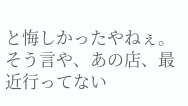と悔しかったやねぇ。
そう言や、あの店、最近行ってない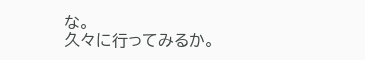な。
久々に行ってみるか。